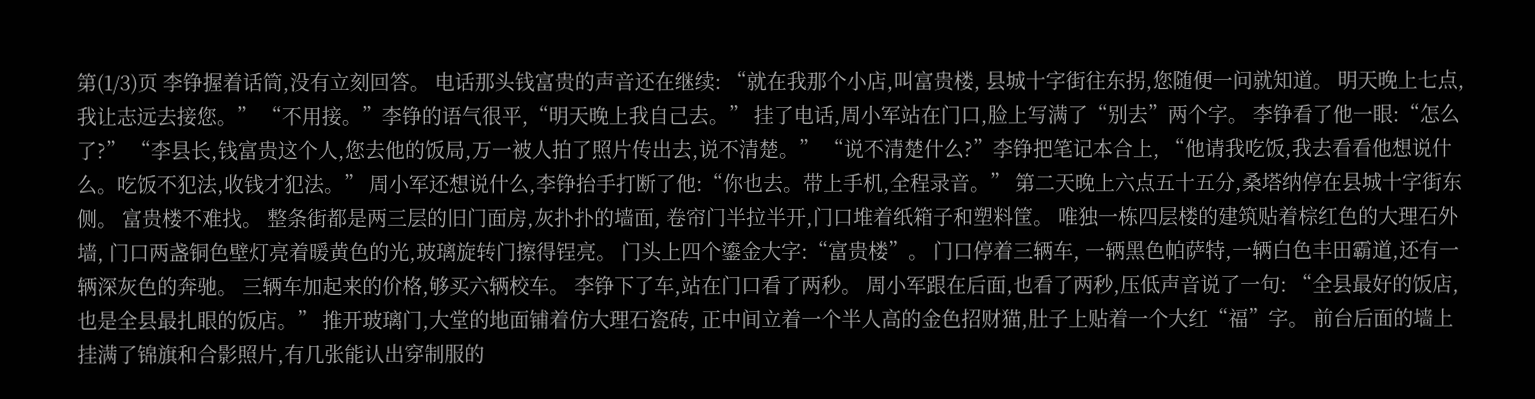第(1/3)页 李铮握着话筒,没有立刻回答。 电话那头钱富贵的声音还在继续: “就在我那个小店,叫富贵楼, 县城十字街往东拐,您随便一问就知道。 明天晚上七点,我让志远去接您。” “不用接。”李铮的语气很平,“明天晚上我自己去。” 挂了电话,周小军站在门口,脸上写满了“别去”两个字。 李铮看了他一眼:“怎么了?” “李县长,钱富贵这个人,您去他的饭局,万一被人拍了照片传出去,说不清楚。” “说不清楚什么?”李铮把笔记本合上, “他请我吃饭,我去看看他想说什么。吃饭不犯法,收钱才犯法。” 周小军还想说什么,李铮抬手打断了他:“你也去。带上手机,全程录音。” 第二天晚上六点五十五分,桑塔纳停在县城十字街东侧。 富贵楼不难找。 整条街都是两三层的旧门面房,灰扑扑的墙面, 卷帘门半拉半开,门口堆着纸箱子和塑料筐。 唯独一栋四层楼的建筑贴着棕红色的大理石外墙, 门口两盏铜色壁灯亮着暖黄色的光,玻璃旋转门擦得锃亮。 门头上四个鎏金大字:“富贵楼”。 门口停着三辆车, 一辆黑色帕萨特,一辆白色丰田霸道,还有一辆深灰色的奔驰。 三辆车加起来的价格,够买六辆校车。 李铮下了车,站在门口看了两秒。 周小军跟在后面,也看了两秒,压低声音说了一句: “全县最好的饭店,也是全县最扎眼的饭店。” 推开玻璃门,大堂的地面铺着仿大理石瓷砖, 正中间立着一个半人高的金色招财猫,肚子上贴着一个大红“福”字。 前台后面的墙上挂满了锦旗和合影照片,有几张能认出穿制服的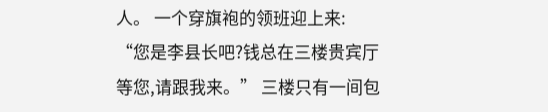人。 一个穿旗袍的领班迎上来: “您是李县长吧?钱总在三楼贵宾厅等您,请跟我来。” 三楼只有一间包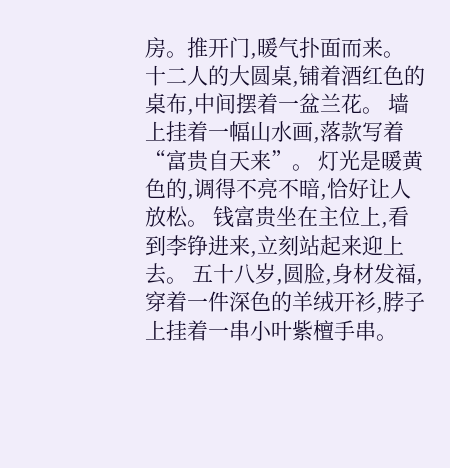房。推开门,暖气扑面而来。 十二人的大圆桌,铺着酒红色的桌布,中间摆着一盆兰花。 墙上挂着一幅山水画,落款写着“富贵自天来”。 灯光是暖黄色的,调得不亮不暗,恰好让人放松。 钱富贵坐在主位上,看到李铮进来,立刻站起来迎上去。 五十八岁,圆脸,身材发福,穿着一件深色的羊绒开衫,脖子上挂着一串小叶紫檀手串。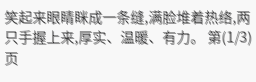笑起来眼睛眯成一条缝,满脸堆着热络,两只手握上来,厚实、温暖、有力。 第(1/3)页